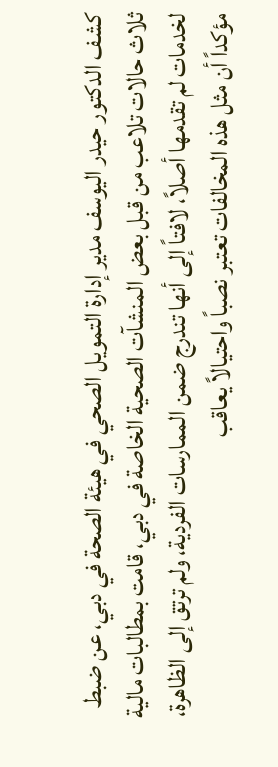كشف الدكتور حيدر اليوسف مدير إدارة التمويل الصحي في هيئة الصحة في دبي، عن ضبط ثلاث حالات تلاعب من قبل بعض المنشآت الصحية الخاصة في دبي، قامت بمطالبات مالية لخدمات لم تقدمها أصلاً، لافتاً إلى أنها تندرج ضمن الممارسات الفردية، ولم ترتق إلى الظاهرة، مؤكداً أن مثل هذه المخالفات تعتبر نصباً واحتيالاً يعاقب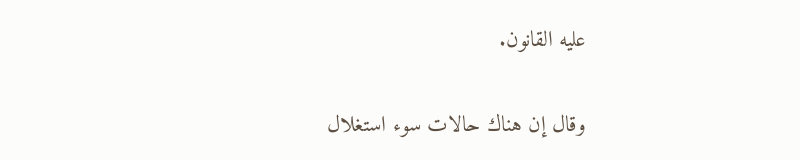عليه القانون.

وقال إن هناك حالات سوء استغلال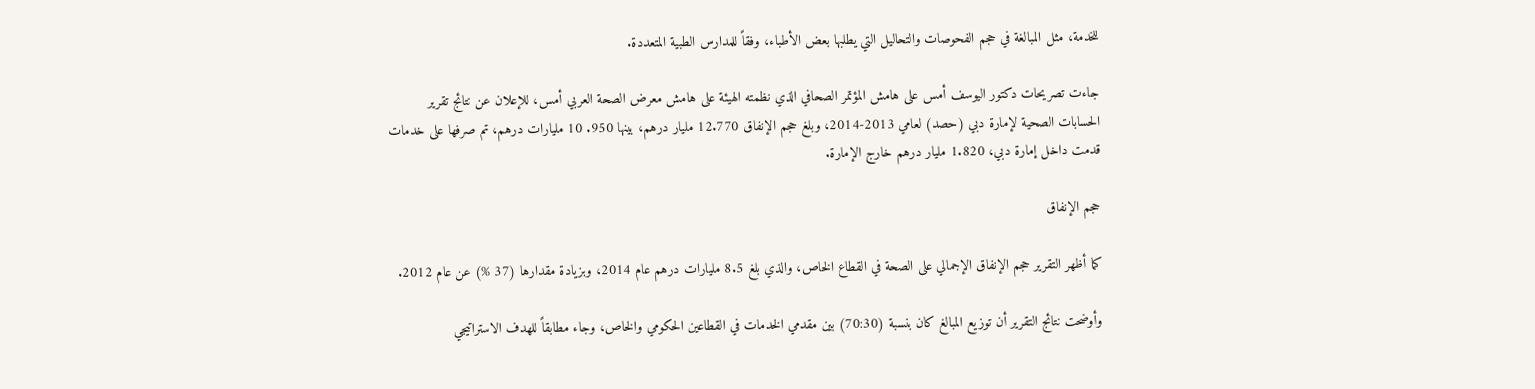للخدمة، مثل المبالغة في حجم الفحوصات والتحاليل التي يطلبها بعض الأطباء، وفقاً للمدارس الطبية المتعددة.

جاءت تصريحات دكتور اليوسف أمس على هامش المؤتمر الصحافي الذي نظمته الهيئة على هامش معرض الصحة العربي أمس، للإعلان عن نتائج تقرير الحسابات الصحية لإمارة دبي (حصد) لعامي 2013-2014، وبلغ حجم الإنفاق 12.770 مليار درهم، بينها 950. 10 مليارات درهم، تم صرفها على خدمات قدمت داخل إمارة دبي، 1.820 مليار درهم خارج الإمارة.

حجم الإنفاق

كما أظهر التقرير حجم الإنفاق الإجمالي على الصحة في القطاع الخاص، والذي بلغ 8.5 مليارات درهم عام 2014، وبزيادة مقدارها (37 %) عن عام 2012.

وأوضحت نتائج التقرير أن توزيع المبالغ كان بنسبة (70:30) بين مقدمي الخدمات في القطاعين الحكومي والخاص، وجاء مطابقاً للهدف الاستراتيجي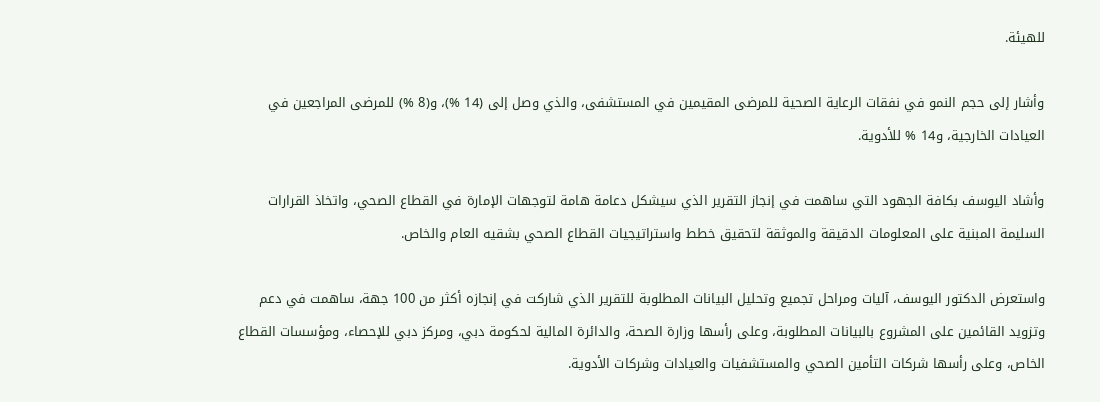للهيئة.

وأشار إلى حجم النمو في نفقات الرعاية الصحية للمرضى المقيمين في المستشفى، والذي وصل إلى (14 %)، و(8 %) للمرضى المراجعين في العيادات الخارجية، و14 % للأدوية.

وأشاد اليوسف بكافة الجهود التي ساهمت في إنجاز التقرير الذي سيشكل دعامة هامة لتوجهات الإمارة في القطاع الصحي، واتخاذ القرارات السليمة المبنية على المعلومات الدقيقة والموثقة لتحقيق خطط واستراتيجيات القطاع الصحي بشقيه العام والخاص.

واستعرض الدكتور اليوسف، آليات ومراحل تجميع وتحليل البيانات المطلوبة للتقرير الذي شاركت في إنجازه أكثر من 100 جهة، ساهمت في دعم وتزويد القائمين على المشروع بالبيانات المطلوبة، وعلى رأسها وزارة الصحة، والدائرة المالية لحكومة دبي، ومركز دبي للإحصاء، ومؤسسات القطاع الخاص، وعلى رأسها شركات التأمين الصحي والمستشفيات والعيادات وشركات الأدوية.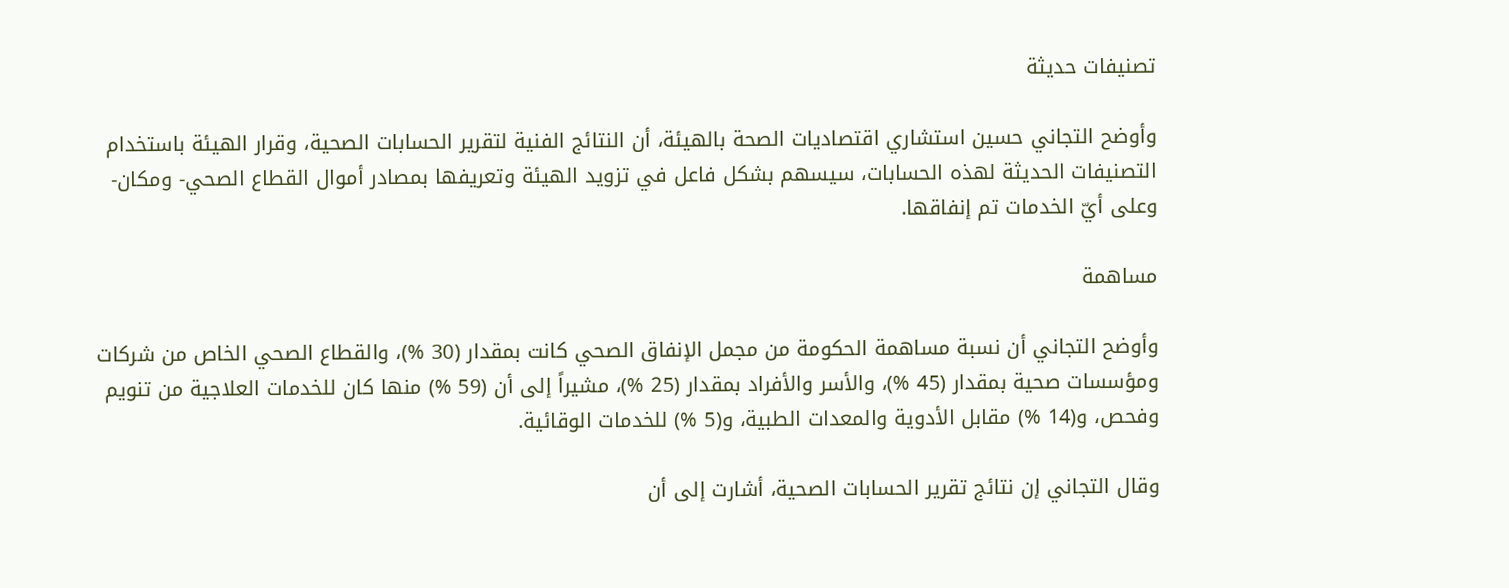تصنيفات حديثة

وأوضح التجاني حسين استشاري اقتصاديات الصحة بالهيئة، أن النتائج الفنية لتقرير الحسابات الصحية، وقرار الهيئة باستخدام التصنيفات الحديثة لهذه الحسابات، سيسهم بشكل فاعل في تزويد الهيئة وتعريفها بمصادر أموال القطاع الصحي- ومكان- وعلى أيّ الخدمات تم إنفاقها.

مساهمة

وأوضح التجاني أن نسبة مساهمة الحكومة من مجمل الإنفاق الصحي كانت بمقدار (30 %)، والقطاع الصحي الخاص من شركات ومؤسسات صحية بمقدار (45 %)، والأسر والأفراد بمقدار (25 %)، مشيراً إلى أن (59 %) منها كان للخدمات العلاجية من تنويم وفحص، و(14 %) مقابل الأدوية والمعدات الطبية، و(5 %) للخدمات الوقائية.

وقال التجاني إن نتائج تقرير الحسابات الصحية، أشارت إلى أن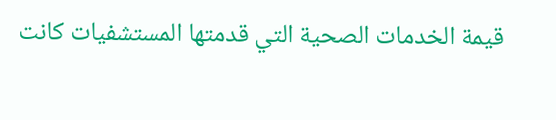قيمة الخدمات الصحية التي قدمتها المستشفيات كانت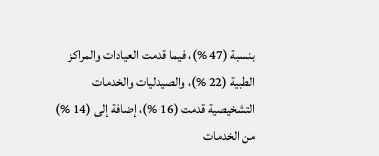بنسبة (47 %)، فيما قدمت العيادات والمراكز الطبية (22 %)، والصيدليات والخدمات التشخيصية قدمت (16 %)، إضافة إلى (14 %) من الخدمات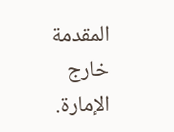المقدمة خارج الإمارة.